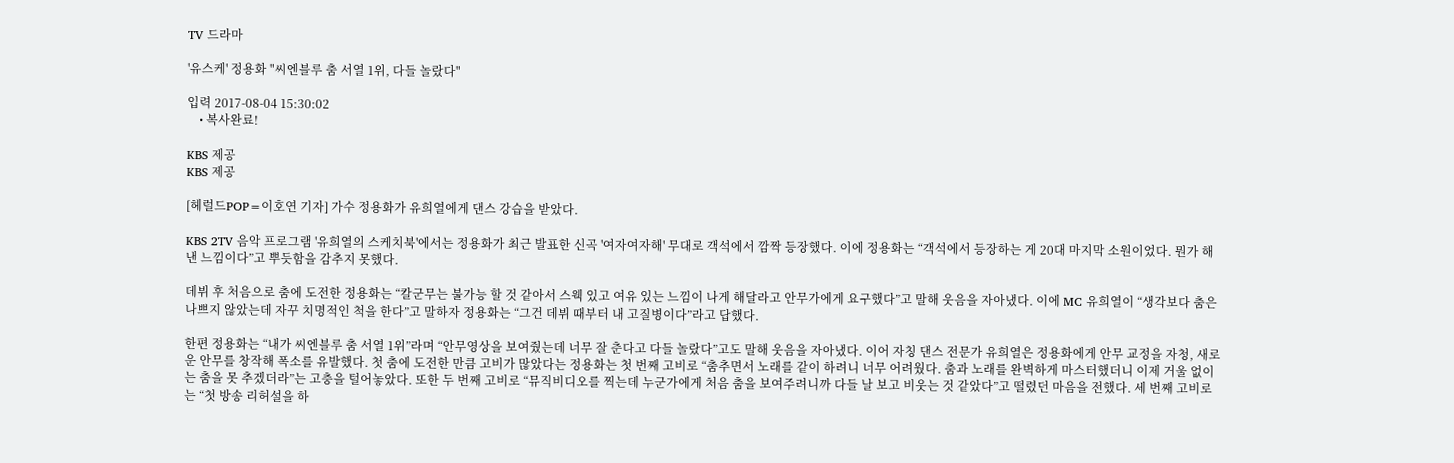TV 드라마

'유스케' 정용화 "씨엔블루 춤 서열 1위, 다들 놀랐다"

입력 2017-08-04 15:30:02
    • 복사완료!

KBS 제공
KBS 제공

[헤럴드POP=이호연 기자] 가수 정용화가 유희열에게 댄스 강습을 받았다.

KBS 2TV 음악 프로그램 '유희열의 스케치북'에서는 정용화가 최근 발표한 신곡 '여자여자해' 무대로 객석에서 깜짝 등장했다. 이에 정용화는 “객석에서 등장하는 게 20대 마지막 소원이었다. 뭔가 해낸 느낌이다”고 뿌듯함을 감추지 못했다.

데뷔 후 처음으로 춤에 도전한 정용화는 “칼군무는 불가능 할 것 같아서 스웩 있고 여유 있는 느낌이 나게 해달라고 안무가에게 요구했다”고 말해 웃음을 자아냈다. 이에 MC 유희열이 “생각보다 춤은 나쁘지 않았는데 자꾸 치명적인 척을 한다”고 말하자 정용화는 “그건 데뷔 때부터 내 고질병이다”라고 답했다.

한편 정용화는 “내가 씨엔블루 춤 서열 1위”라며 “안무영상을 보여줬는데 너무 잘 춘다고 다들 놀랐다”고도 말해 웃음을 자아냈다. 이어 자칭 댄스 전문가 유희열은 정용화에게 안무 교정을 자청, 새로운 안무를 창작해 폭소를 유발했다. 첫 춤에 도전한 만큼 고비가 많았다는 정용화는 첫 번째 고비로 “춤추면서 노래를 같이 하려니 너무 어려웠다. 춤과 노래를 완벽하게 마스터했더니 이제 거울 없이는 춤을 못 추겠더라”는 고충을 털어놓았다. 또한 두 번째 고비로 “뮤직비디오를 찍는데 누군가에게 처음 춤을 보여주려니까 다들 날 보고 비웃는 것 같았다”고 떨렸던 마음을 전했다. 세 번째 고비로는 “첫 방송 리허설을 하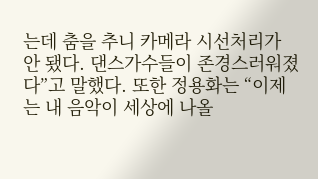는데 춤을 추니 카메라 시선처리가 안 됐다. 댄스가수들이 존경스러워졌다”고 말했다. 또한 정용화는 “이제는 내 음악이 세상에 나올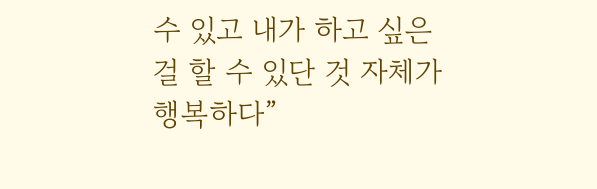수 있고 내가 하고 싶은 걸 할 수 있단 것 자체가 행복하다”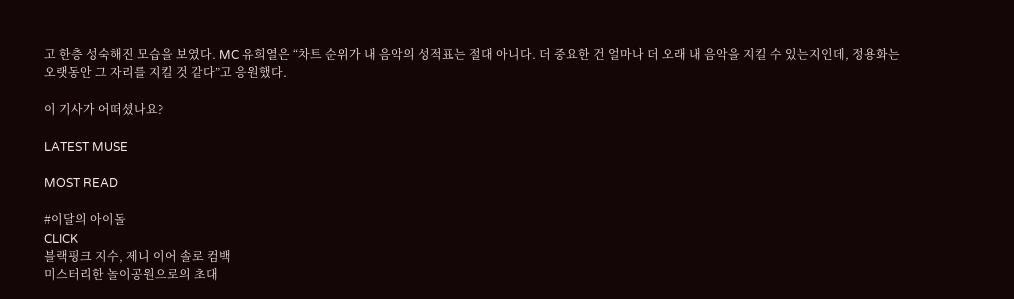고 한층 성숙해진 모습을 보였다. MC 유희열은 “차트 순위가 내 음악의 성적표는 절대 아니다. 더 중요한 건 얼마나 더 오래 내 음악을 지킬 수 있는지인데, 정용화는 오랫동안 그 자리를 지킬 것 같다”고 응원했다.

이 기사가 어떠셨나요?

LATEST MUSE

MOST READ

#이달의 아이돌
CLICK
블랙핑크 지수, 제니 이어 솔로 컴백
미스터리한 놀이공원으로의 초대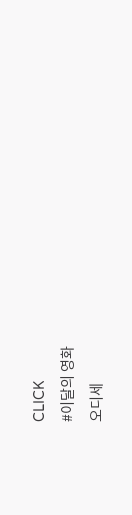CLICK
#이달의 영화
오디세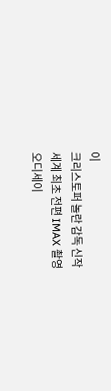이
크리스토퍼 놀란 감독 신작
세계 최초 전편 IMAX 촬영
오디세이